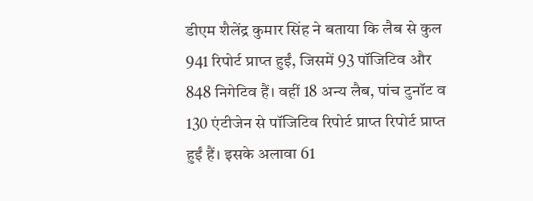डीएम शैलेंद्र कुमार सिंह ने बताया कि लैब से कुल 941 रिपोर्ट प्राप्त हुईं, जिसमें 93 पॉजिटिव और 848 निगेटिव हैं। वहीं 18 अन्य लैब, पांच टुनॉट व 130 एंटीजेन से पॉजिटिव रिपोर्ट प्राप्त रिपोर्ट प्राप्त हुईं हैं। इसके अलावा 61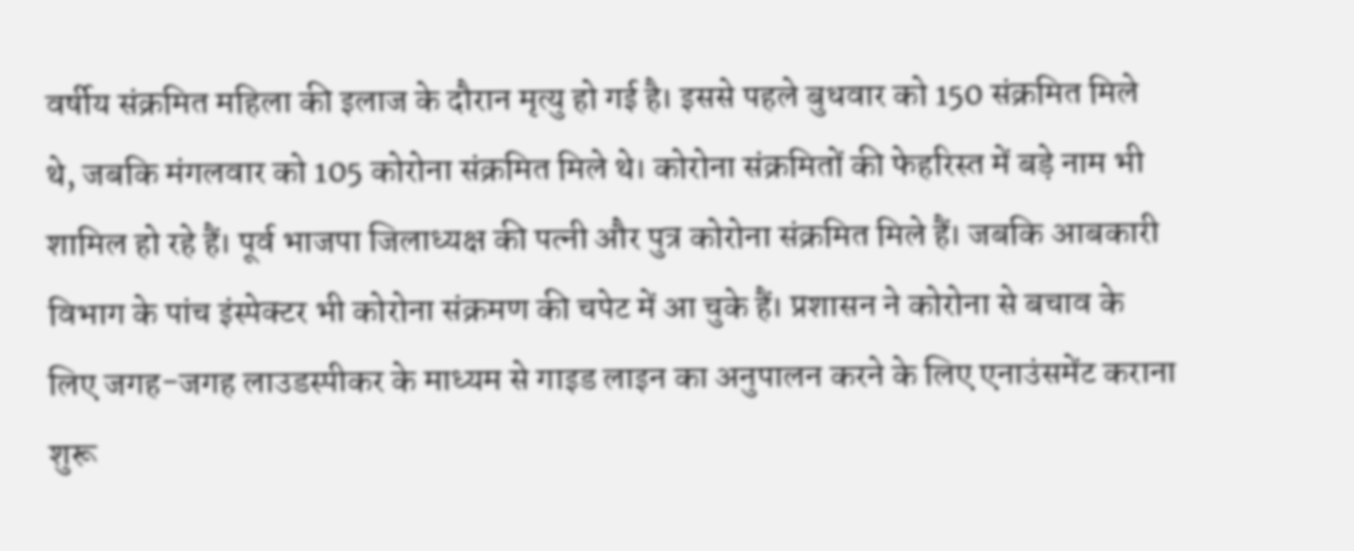वर्षीय संक्रमित महिला की इलाज के दौरान मृत्यु हो गई है। इससे पहले बुधवार को 150 संक्रमित मिले थे, जबकि मंगलवार को 105 कोरोना संक्रमित मिले थे। कोरोना संक्रमितों की फेहरिस्त में बड़े नाम भी शामिल हो रहे हैं। पूर्व भाजपा जिलाध्यक्ष की पत्नी और पुत्र कोरोना संक्रमित मिले हैं। जबकि आबकारी विभाग के पांच इंस्पेक्टर भी कोरोना संक्रमण की चपेट में आ चुके हैं। प्रशासन ने कोरोना से बचाव के लिए जगह-जगह लाउडस्पीकर के माध्यम से गाइड लाइन का अनुपालन करने के लिए एनाउंसमेंट कराना शुरू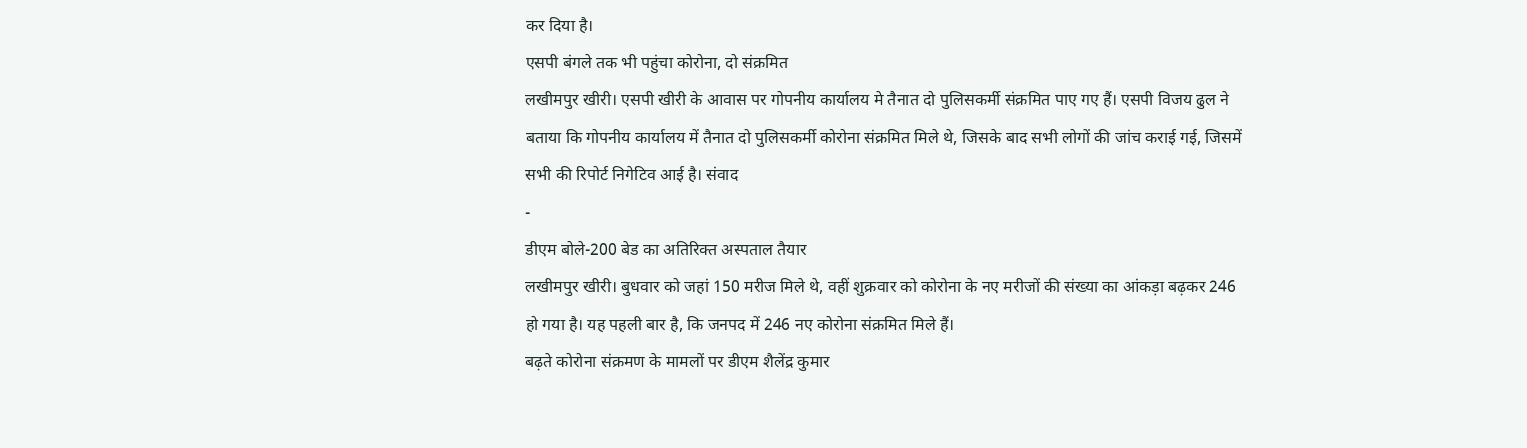कर दिया है।
एसपी बंगले तक भी पहुंचा कोरोना, दो संक्रमित
लखीमपुर खीरी। एसपी खीरी के आवास पर गोपनीय कार्यालय मे तैनात दो पुलिसकर्मी संक्रमित पाए गए हैं। एसपी विजय ढुल ने बताया कि गोपनीय कार्यालय में तैनात दो पुलिसकर्मी कोरोना संक्रमित मिले थे, जिसके बाद सभी लोगों की जांच कराई गई, जिसमें सभी की रिपोर्ट निगेटिव आई है। संवाद
-
डीएम बोले-200 बेड का अतिरिक्त अस्पताल तैयार
लखीमपुर खीरी। बुधवार को जहां 150 मरीज मिले थे, वहीं शुक्रवार को कोरोना के नए मरीजों की संख्या का आंकड़ा बढ़कर 246 हो गया है। यह पहली बार है, कि जनपद में 246 नए कोरोना संक्रमित मिले हैं।
बढ़ते कोरोना संक्रमण के मामलों पर डीएम शैलेंद्र कुमार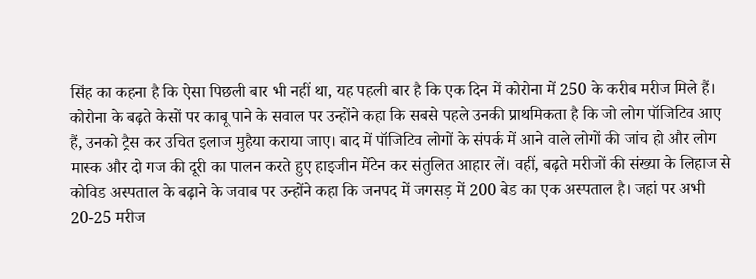सिंह का कहना है कि ऐसा पिछली बार भी नहीं था, यह पहली बार है कि एक दिन में कोरोना में 250 के करीब मरीज मिले हैं। कोरोना के बढ़ते केसों पर काबू पाने के सवाल पर उन्होंने कहा कि सबसे पहले उनकी प्राथमिकता है कि जो लोग पॉजिटिव आए हैं, उनको ट्रैस कर उचित इलाज मुहैया कराया जाए। बाद में पॉजिटिव लोगों के संपर्क में आने वाले लोगों की जांच हो और लोग मास्क और दो गज की दूरी का पालन करते हुए हाइजीन मेंटेन कर संतुलित आहार लें। वहीं, बढ़ते मरीजों की संख्या के लिहाज से कोविड अस्पताल के बढ़ाने के जवाब पर उन्होंने कहा कि जनपद में जगसड़ में 200 बेड का एक अस्पताल है। जहां पर अभी 20-25 मरीज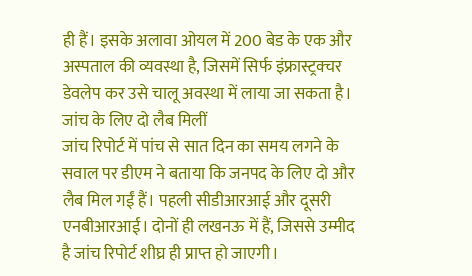ही हैं। इसके अलावा ओयल में 200 बेड के एक और अस्पताल की व्यवस्था है, जिसमें सिर्फ इंफ्रास्ट्रक्चर डेवलेप कर उसे चालू अवस्था में लाया जा सकता है।
जांच के लिए दो लैब मिलीं
जांच रिपोर्ट में पांच से सात दिन का समय लगने के सवाल पर डीएम ने बताया कि जनपद के लिए दो और लैब मिल गईं हैं। पहली सीडीआरआई और दूसरी एनबीआरआई। दोनों ही लखनऊ में हैं, जिससे उम्मीद है जांच रिपोर्ट शीघ्र ही प्राप्त हो जाएगी।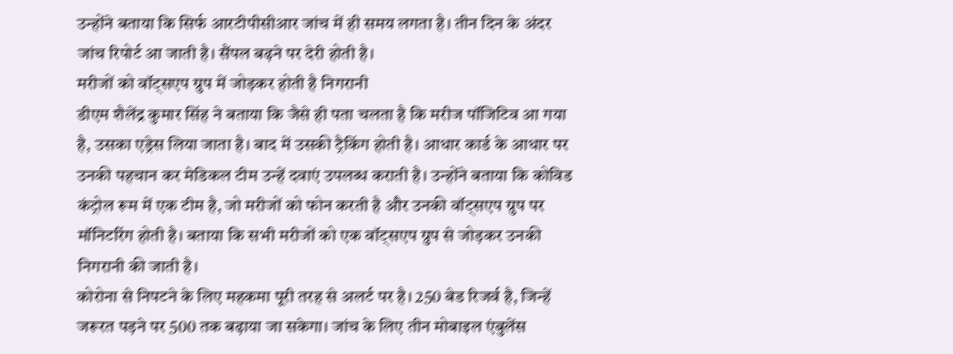उन्होंने बताया कि सिर्फ आरटीपीसीआर जांच में ही समय लगता है। तीन दिन के अंदर जांच रिपोर्ट आ जाती है। सैंपल बढ़ने पर देरी होती है।
मरीजों को वॉट्सएप ग्रुप में जोड़कर होती है निगरानी
डीएम शैलेंद्र कुमार सिंह ने बताया कि जैसे ही पता चलता है कि मरीज पॉजिटिव आ गया है, उसका एड्रेस लिया जाता है। बाद में उसकी ट्रैकिंग होती है। आधार कार्ड के आधार पर उनकी पहचान कर मेडिकल टीम उन्हें दवाएं उपलब्ध कराती है। उन्होंने बताया कि कोविड कंट्रोल रूम में एक टीम है, जो मरीजों को फोन करती है और उनकी वॉट्सएप ग्रुप पर मॉनिटरिंग होती है। बताया कि सभी मरीजों को एक वॉट्सएप ग्रुप से जोड़कर उनकी निगरानी की जाती है।
कोरोना से निपटने के लिए महकमा पूरी तरह से अलर्ट पर है। 250 बेड रिजर्व है, जिन्हें जरूरत पड़ने पर 500 तक बढ़ाया जा सकेगा। जांच के लिए तीन मोबाइल एंबुलेंस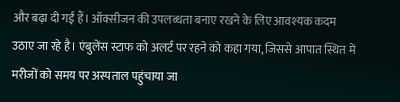और बढ़ा दी गईं हैं। ऑक्सीजन की उपलब्धता बनाए रखने के लिए आवश्यक कदम उठाए जा रहे है। एंबुलेंस स्टाफ को अलर्ट पर रहने को कहा गया, जिससे आपात स्थित में मरीजों को समय पर अस्पताल पहुंचाया जा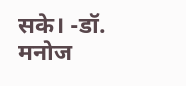सके। -डॉ. मनोज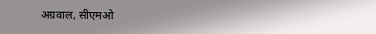अग्रवाल, सीएमओ